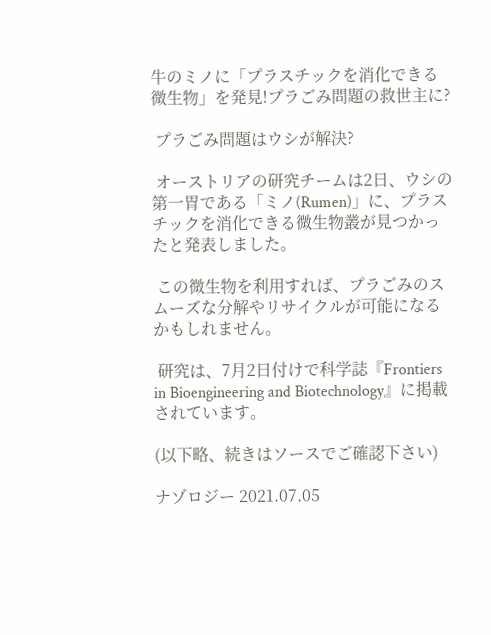牛のミノに「プラスチックを消化できる微生物」を発見!プラごみ問題の救世主に?

 プラごみ問題はウシが解決?

 オーストリアの研究チームは2日、ウシの第一胃である「ミノ(Rumen)」に、プラスチックを消化できる微生物叢が見つかったと発表しました。

 この微生物を利用すれば、プラごみのスムーズな分解やリサイクルが可能になるかもしれません。

 研究は、7月2日付けで科学誌『Frontiers in Bioengineering and Biotechnology』に掲載されています。

(以下略、続きはソースでご確認下さい)

ナゾロジー 2021.07.05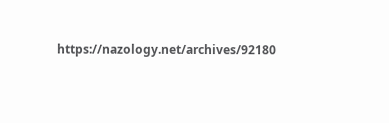https://nazology.net/archives/92180